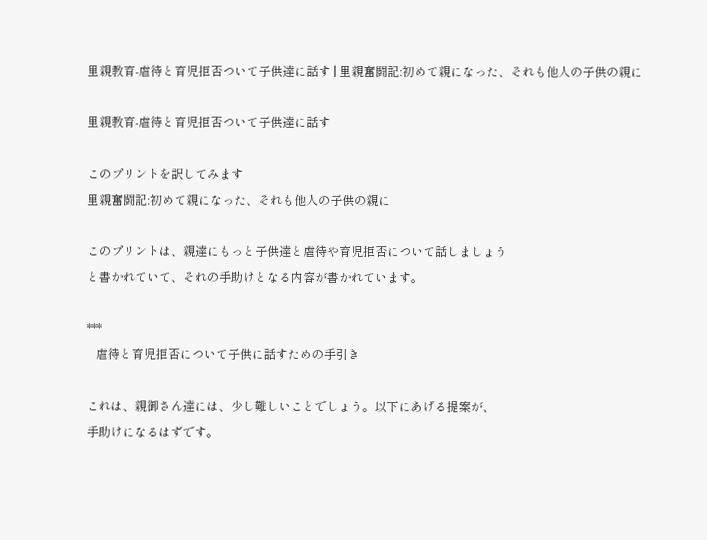里親教育-虐待と育児拒否ついて子供達に話す | 里親奮闘記:初めて親になった、それも他人の子供の親に

里親教育-虐待と育児拒否ついて子供達に話す

このプリントを訳してみます
里親奮闘記:初めて親になった、それも他人の子供の親に

このプリントは、親達にもっと子供達と虐待や育児拒否について話しましょう
と書かれていて、それの手助けとなる内容が書かれています。

***
   虐待と育児拒否について子供に話すための手引き

これは、親御さん達には、少し難しいことでしょう。以下にあげる提案が、
手助けになるはずです。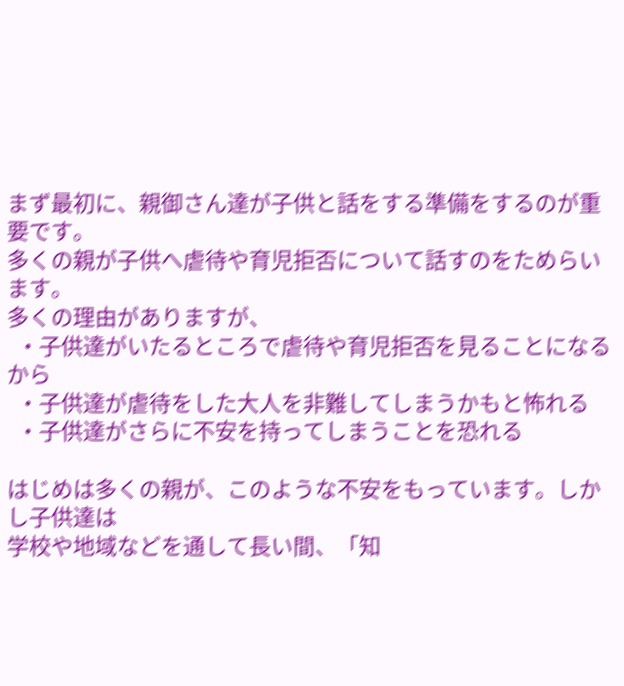まず最初に、親御さん達が子供と話をする準備をするのが重要です。
多くの親が子供へ虐待や育児拒否について話すのをためらいます。
多くの理由がありますが、
  ・子供達がいたるところで虐待や育児拒否を見ることになるから
  ・子供達が虐待をした大人を非難してしまうかもと怖れる
  ・子供達がさらに不安を持ってしまうことを恐れる

はじめは多くの親が、このような不安をもっています。しかし子供達は
学校や地域などを通して長い間、「知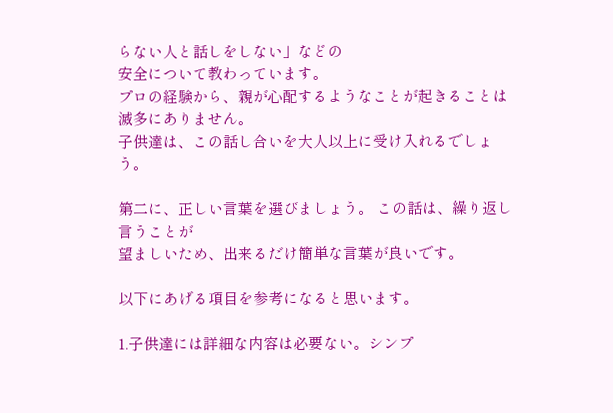らない人と話しをしない」などの
安全について教わっています。
プロの経験から、親が心配するようなことが起きることは滅多にありません。
子供達は、この話し合いを大人以上に受け入れるでしょう。

第二に、正しい言葉を選びましょう。 この話は、繰り返し言うことが
望ましいため、出来るだけ簡単な言葉が良いです。

以下にあげる項目を参考になると思います。

1.子供達には詳細な内容は必要ない。シンプ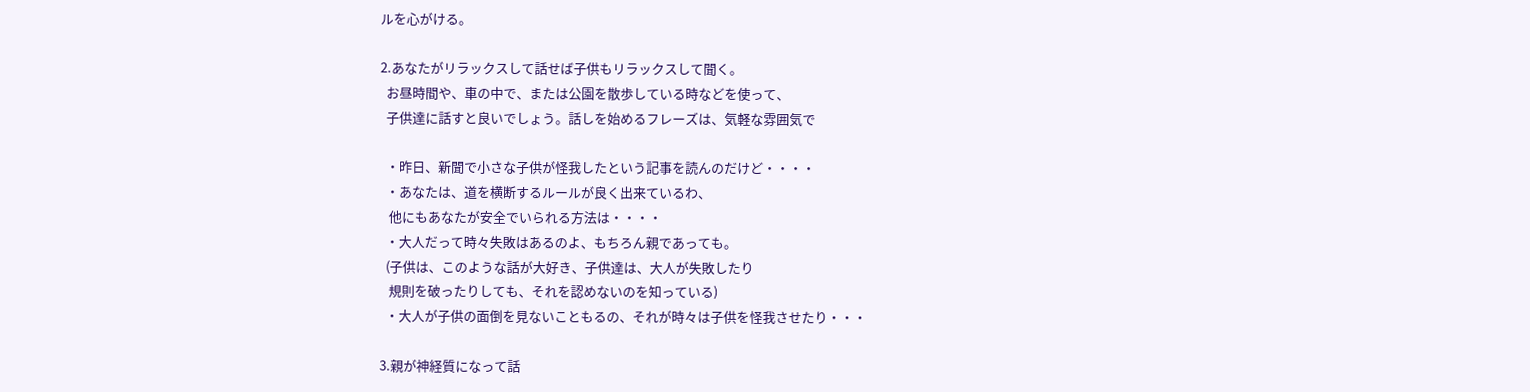ルを心がける。

2.あなたがリラックスして話せば子供もリラックスして聞く。
  お昼時間や、車の中で、または公園を散歩している時などを使って、
  子供達に話すと良いでしょう。話しを始めるフレーズは、気軽な雰囲気で

  ・昨日、新聞で小さな子供が怪我したという記事を読んのだけど・・・・
  ・あなたは、道を横断するルールが良く出来ているわ、
   他にもあなたが安全でいられる方法は・・・・
  ・大人だって時々失敗はあるのよ、もちろん親であっても。
  (子供は、このような話が大好き、子供達は、大人が失敗したり
   規則を破ったりしても、それを認めないのを知っている)
  ・大人が子供の面倒を見ないこともるの、それが時々は子供を怪我させたり・・・

3.親が神経質になって話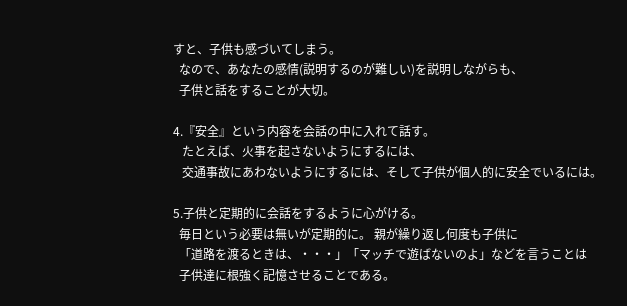すと、子供も感づいてしまう。
  なので、あなたの感情(説明するのが難しい)を説明しながらも、
  子供と話をすることが大切。

4.『安全』という内容を会話の中に入れて話す。
   たとえば、火事を起さないようにするには、
   交通事故にあわないようにするには、そして子供が個人的に安全でいるには。

5.子供と定期的に会話をするように心がける。
  毎日という必要は無いが定期的に。 親が繰り返し何度も子供に
  「道路を渡るときは、・・・」「マッチで遊ばないのよ」などを言うことは
  子供達に根強く記憶させることである。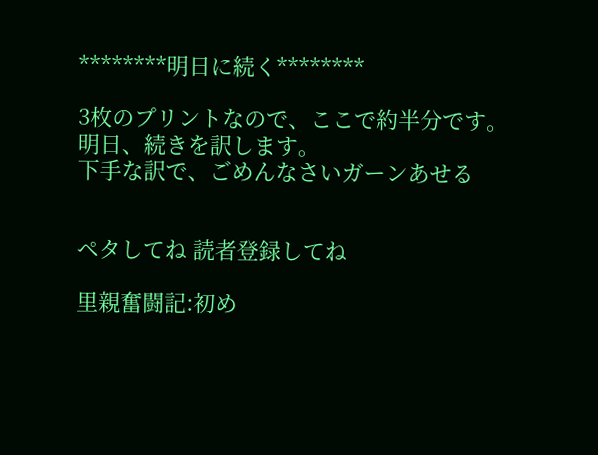********明日に続く********

3枚のプリントなので、ここで約半分です。
明日、続きを訳します。
下手な訳で、ごめんなさいガーンあせる


ペタしてね 読者登録してね

里親奮闘記:初め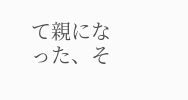て親になった、そ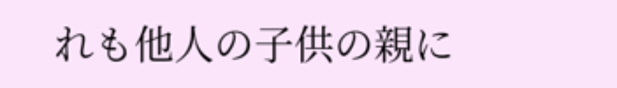れも他人の子供の親に